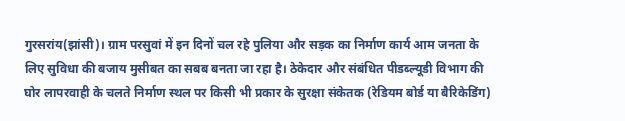गुरसरांय(झांसी)। ग्राम परसुवां में इन दिनों चल रहे पुलिया और सड़क का निर्माण कार्य आम जनता के लिए सुविधा की बजाय मुसीबत का सबब बनता जा रहा है। ठेकेदार और संबंधित पीडब्ल्यूडी विभाग की घोर लापरवाही के चलते निर्माण स्थल पर किसी भी प्रकार के सुरक्षा संकेतक (रेडियम बोर्ड या बैरिकेडिंग)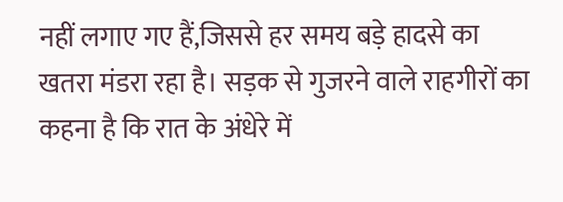नहीं लगाए गए हैं,जिससे हर समय बड़े हादसे का खतरा मंडरा रहा है। सड़क से गुजरने वाले राहगीरों का कहना है कि रात के अंधेरे में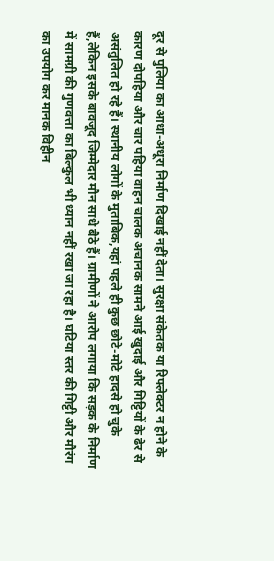दूर से पुलिया का आधा-अधूरा निर्माण दिखाई नहीं देता। सुरक्षा संकेतक या रिफ्लेक्टर न होने के कारण दोपहिया और चार पहिया वाहन चालक अचानक सामने आई खुदाई और गिट्टियों के ढेर से असंतुलित हो रहे हैं। स्थानीय लोगों के मुताबिक,यहां पहले ही कुछ छोटे-मोटे हादसे हो चुके हैं,लेकिन इसके बावजूद जिम्मेदार मौन साधे बैठे हैं। ग्रामीणों ने आरोप लगाया कि सड़क के निर्माण में सामग्री की गुणवत्ता का बिल्कुल भी ध्यान नहीं रखा जा रहा है। घटिया स्तर की गिट्टी और मौरंग का उपयोग कर मानक विहीन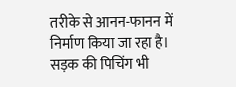तरीके से आनन-फानन में निर्माण किया जा रहा है। सड़क की पिचिंग भी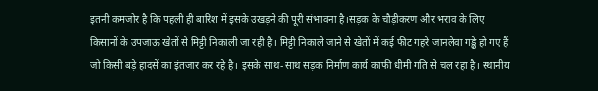इतनी कमजोर है कि पहली ही बारिश में इसके उखड़ने की पूरी संभावना है।सड़क के चौड़ीकरण और भराव के लिए किसानों के उपजाऊ खेतों से मिट्टी निकाली जा रही है। मिट्टी निकाले जाने से खेतों में कई फीट गहरे जानलेवा गड्ढे हो गए हैं जो किसी बड़े हादसें का इंतजार कर रहे है। इसके साथ-साथ सड़क निर्माण कार्य काफी धीमी गति से चल रहा है। स्थानीय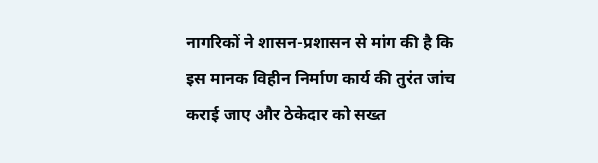नागरिकों ने शासन-प्रशासन से मांग की है कि इस मानक विहीन निर्माण कार्य की तुरंत जांच कराई जाए और ठेकेदार को सख्त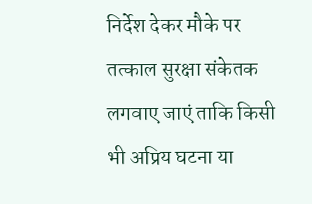निर्देश देकर मौके पर तत्काल सुरक्षा संकेतक लगवाए जाएं ताकि किसी भी अप्रिय घटना या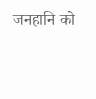जनहानि को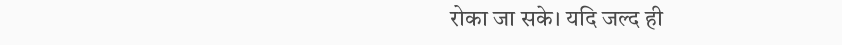रोका जा सके। यदि जल्द ही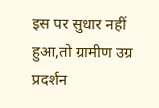इस पर सुधार नहीं हुआ,तो ग्रामीण उग्र प्रदर्शन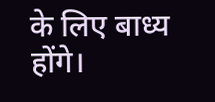के लिए बाध्य होंगे।